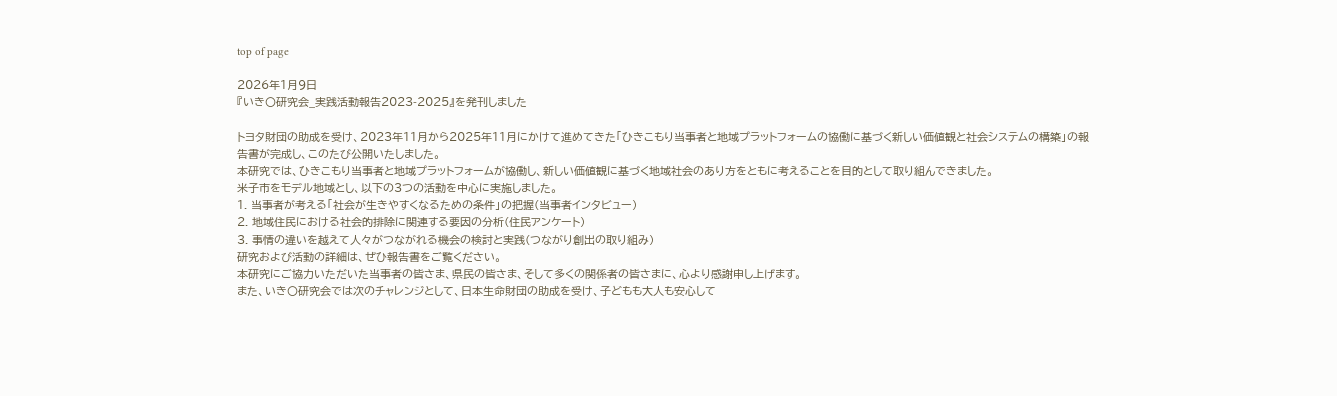top of page

2026年1月9日
『いき〇研究会_実践活動報告2023-2025』を発刊しました

トヨタ財団の助成を受け、2023年11月から2025年11月にかけて進めてきた「ひきこもり当事者と地域プラットフォームの協働に基づく新しい価値観と社会システムの構築」の報告書が完成し、このたび公開いたしました。
本研究では、ひきこもり当事者と地域プラットフォームが協働し、新しい価値観に基づく地域社会のあり方をともに考えることを目的として取り組んできました。
米子市をモデル地域とし、以下の3つの活動を中心に実施しました。
1. 当事者が考える「社会が生きやすくなるための条件」の把握(当事者インタビュー)
2. 地域住民における社会的排除に関連する要因の分析(住民アンケート)
3. 事情の違いを越えて人々がつながれる機会の検討と実践(つながり創出の取り組み)
研究および活動の詳細は、ぜひ報告書をご覧ください。
本研究にご協力いただいた当事者の皆さま、県民の皆さま、そして多くの関係者の皆さまに、心より感謝申し上げます。
また、いき〇研究会では次のチャレンジとして、日本生命財団の助成を受け、子どもも大人も安心して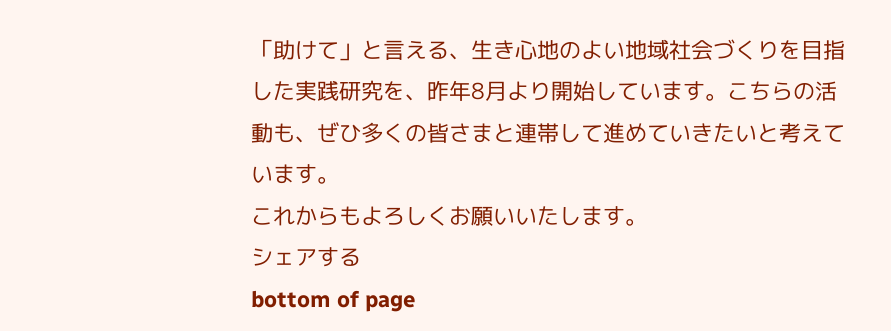「助けて」と言える、生き心地のよい地域社会づくりを目指した実践研究を、昨年8月より開始しています。こちらの活動も、ぜひ多くの皆さまと連帯して進めていきたいと考えています。
これからもよろしくお願いいたします。
シェアする
bottom of page